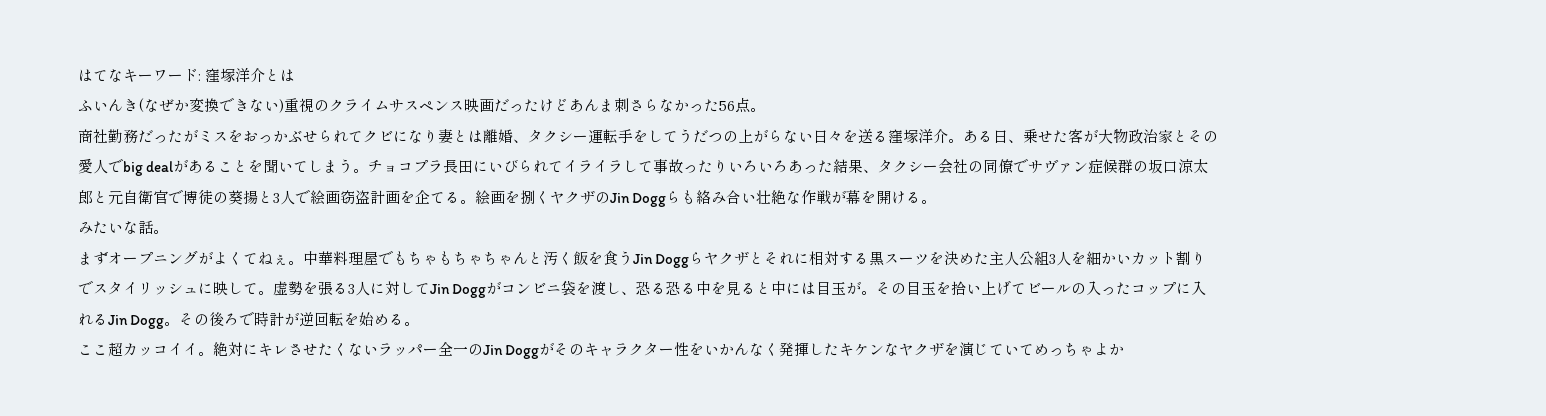はてなキーワード: 窪塚洋介とは
ふいんき(なぜか変換できない)重視のクライムサスペンス映画だったけどあんま刺さらなかった56点。
商社勤務だったがミスをおっかぶせられてクビになり妻とは離婚、タクシー運転手をしてうだつの上がらない日々を送る窪塚洋介。ある日、乗せた客が大物政治家とその愛人でbig dealがあることを聞いてしまう。チョコプラ長田にいびられてイライラして事故ったりいろいろあった結果、タクシー会社の同僚でサヴァン症候群の坂口涼太郎と元自衛官で博徒の葵揚と3人で絵画窃盗計画を企てる。絵画を捌くヤクザのJin Doggらも絡み合い壮絶な作戦が幕を開ける。
みたいな話。
まずオープニングがよくてねぇ。中華料理屋でもちゃもちゃちゃんと汚く飯を食うJin Doggらヤクザとそれに相対する黒スーツを決めた主人公組3人を細かいカット割りでスタイリッシュに映して。虚勢を張る3人に対してJin Doggがコンビニ袋を渡し、恐る恐る中を見ると中には目玉が。その目玉を拾い上げてビールの入ったコップに入れるJin Dogg。その後ろで時計が逆回転を始める。
ここ超カッコイイ。絶対にキレさせたくないラッパー全一のJin Doggがそのキャラクター性をいかんなく発揮したキケンなヤクザを演じていてめっちゃよか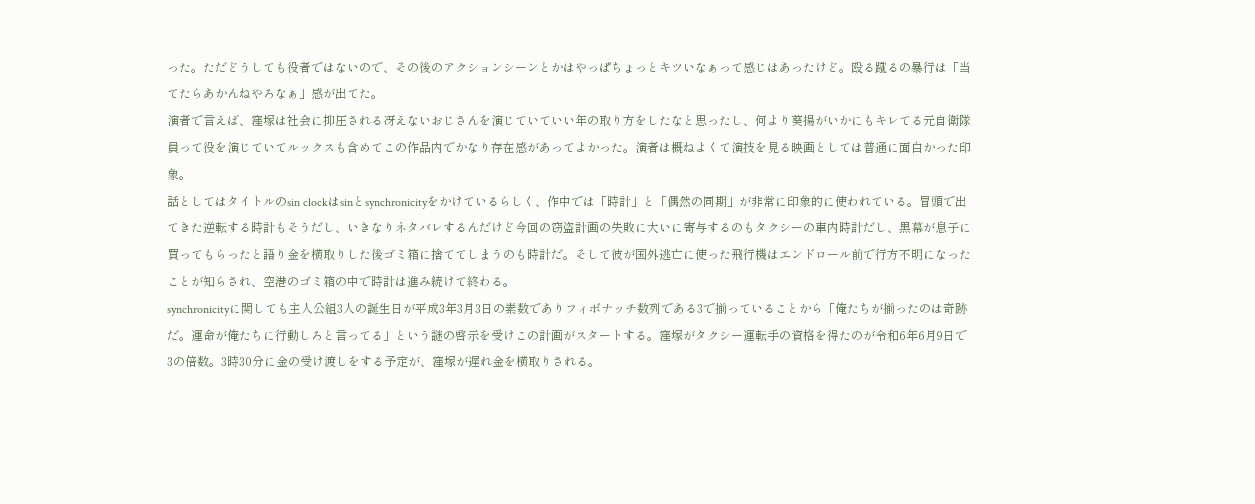った。ただどうしても役者ではないので、その後のアクションシーンとかはやっぱちょっとキツいなぁって感じはあったけど。殴る蹴るの暴行は「当てたらあかんねやろなぁ」感が出てた。
演者で言えば、窪塚は社会に抑圧される冴えないおじさんを演じていていい年の取り方をしたなと思ったし、何より葵揚がいかにもキレてる元自衛隊員って役を演じていてルックスも含めてこの作品内でかなり存在感があってよかった。演者は概ねよくて演技を見る映画としては普通に面白かった印象。
話としてはタイトルのsin clockはsinとsynchronicityをかけているらしく、作中では「時計」と「偶然の同期」が非常に印象的に使われている。冒頭で出てきた逆転する時計もそうだし、いきなりネタバレするんだけど今回の窃盗計画の失敗に大いに寄与するのもタクシーの車内時計だし、黒幕が息子に買ってもらったと語り金を横取りした後ゴミ箱に捨ててしまうのも時計だ。そして彼が国外逃亡に使った飛行機はエンドロール前で行方不明になったことが知らされ、空港のゴミ箱の中で時計は進み続けて終わる。
synchronicityに関しても主人公組3人の誕生日が平成3年3月3日の素数でありフィボナッチ数列である3で揃っていることから「俺たちが揃ったのは奇跡だ。運命が俺たちに行動しろと言ってる」という謎の啓示を受けこの計画がスタートする。窪塚がタクシー運転手の資格を得たのが令和6年6月9日で3の倍数。3時30分に金の受け渡しをする予定が、窪塚が遅れ金を横取りされる。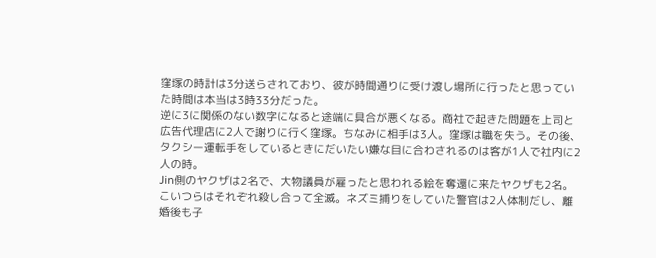窪塚の時計は3分送らされており、彼が時間通りに受け渡し場所に行ったと思っていた時間は本当は3時33分だった。
逆に3に関係のない数字になると途端に具合が悪くなる。商社で起きた問題を上司と広告代理店に2人で謝りに行く窪塚。ちなみに相手は3人。窪塚は職を失う。その後、タクシー運転手をしているときにだいたい嫌な目に合わされるのは客が1人で社内に2人の時。
Jin側のヤクザは2名で、大物議員が雇ったと思われる絵を奪還に来たヤクザも2名。こいつらはそれぞれ殺し合って全滅。ネズミ捕りをしていた警官は2人体制だし、離婚後も子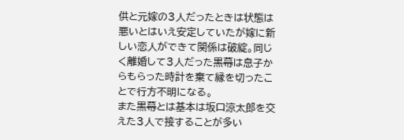供と元嫁の3人だったときは状態は悪いとはいえ安定していたが嫁に新しい恋人ができて関係は破綻。同じく離婚して3人だった黒幕は息子からもらった時計を棄て縁を切ったことで行方不明になる。
また黒幕とは基本は坂口涼太郎を交えた3人で接することが多い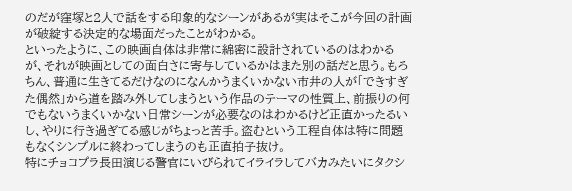のだが窪塚と2人で話をする印象的なシーンがあるが実はそこが今回の計画が破綻する決定的な場面だったことがわかる。
といったように、この映画自体は非常に綿密に設計されているのはわかるが、それが映画としての面白さに寄与しているかはまた別の話だと思う。もろちん、普通に生きてるだけなのになんかうまくいかない市井の人が「できすぎた偶然」から道を踏み外してしまうという作品のテーマの性質上、前振りの何でもないうまくいかない日常シーンが必要なのはわかるけど正直かったるいし、やりに行き過ぎてる感じがちょっと苦手。盗むという工程自体は特に問題もなくシンプルに終わってしまうのも正直拍子抜け。
特にチョコプラ長田演じる警官にいびられてイライラしてバカみたいにタクシ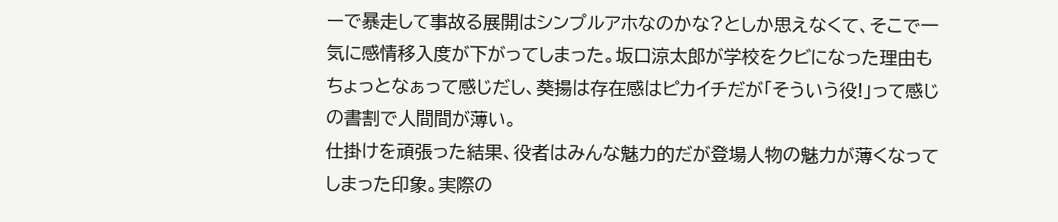ーで暴走して事故る展開はシンプルアホなのかな?としか思えなくて、そこで一気に感情移入度が下がってしまった。坂口涼太郎が学校をクビになった理由もちょっとなぁって感じだし、葵揚は存在感はピカイチだが「そういう役!」って感じの書割で人間間が薄い。
仕掛けを頑張った結果、役者はみんな魅力的だが登場人物の魅力が薄くなってしまった印象。実際の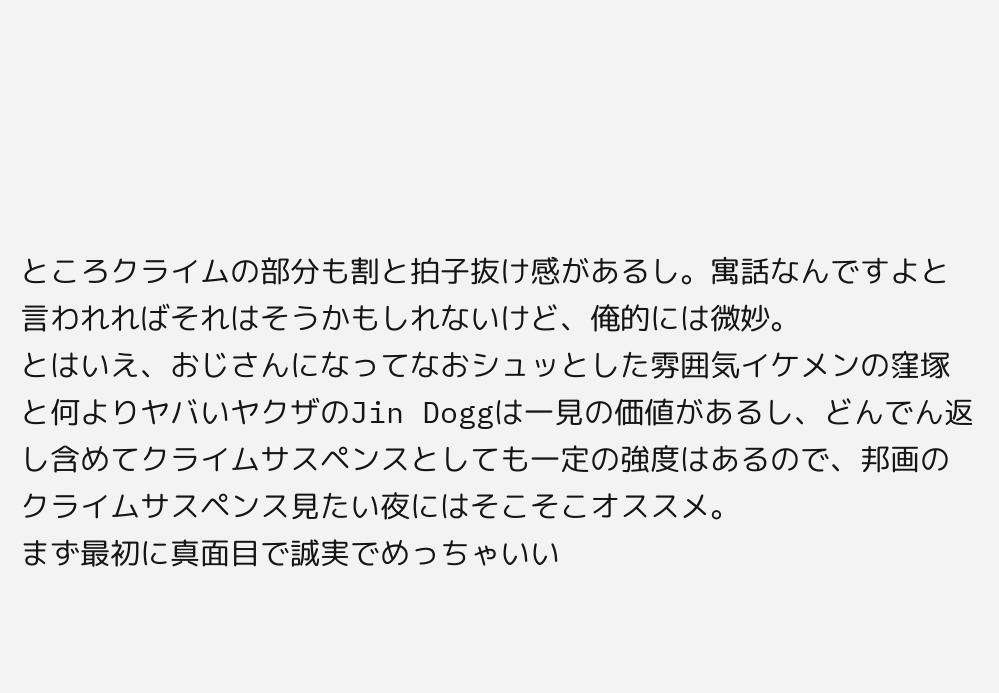ところクライムの部分も割と拍子抜け感があるし。寓話なんですよと言われればそれはそうかもしれないけど、俺的には微妙。
とはいえ、おじさんになってなおシュッとした雰囲気イケメンの窪塚と何よりヤバいヤクザのJin Doggは一見の価値があるし、どんでん返し含めてクライムサスペンスとしても一定の強度はあるので、邦画のクライムサスペンス見たい夜にはそこそこオススメ。
まず最初に真面目で誠実でめっちゃいい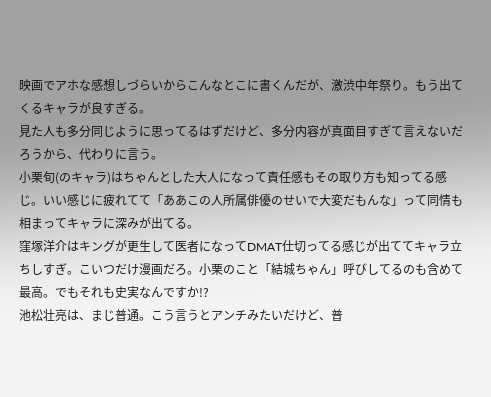映画でアホな感想しづらいからこんなとこに書くんだが、激渋中年祭り。もう出てくるキャラが良すぎる。
見た人も多分同じように思ってるはずだけど、多分内容が真面目すぎて言えないだろうから、代わりに言う。
小栗旬(のキャラ)はちゃんとした大人になって責任感もその取り方も知ってる感じ。いい感じに疲れてて「ああこの人所属俳優のせいで大変だもんな」って同情も相まってキャラに深みが出てる。
窪塚洋介はキングが更生して医者になってDMAT仕切ってる感じが出ててキャラ立ちしすぎ。こいつだけ漫画だろ。小栗のこと「結城ちゃん」呼びしてるのも含めて最高。でもそれも史実なんですか!?
池松壮亮は、まじ普通。こう言うとアンチみたいだけど、普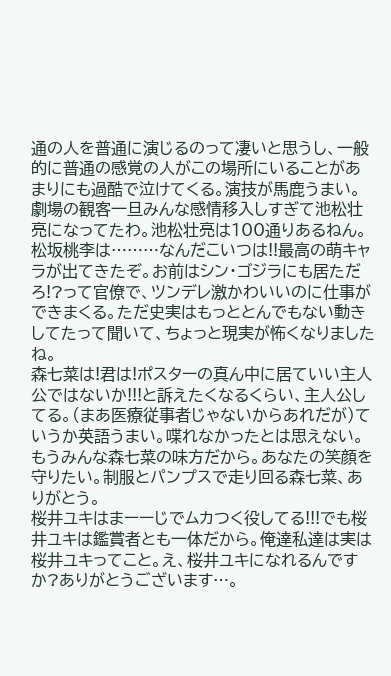通の人を普通に演じるのって凄いと思うし、一般的に普通の感覚の人がこの場所にいることがあまりにも過酷で泣けてくる。演技が馬鹿うまい。劇場の観客一旦みんな感情移入しすぎて池松壮亮になってたわ。池松壮亮は100通りあるねん。
松坂桃李は………なんだこいつは!!最高の萌キャラが出てきたぞ。お前はシン・ゴジラにも居ただろ!?って官僚で、ツンデレ激かわいいのに仕事ができまくる。ただ史実はもっととんでもない動きしてたって聞いて、ちょっと現実が怖くなりましたね。
森七菜は!君は!ポスターの真ん中に居ていい主人公ではないか!!!と訴えたくなるくらい、主人公してる。(まあ医療従事者じゃないからあれだが)ていうか英語うまい。喋れなかったとは思えない。もうみんな森七菜の味方だから。あなたの笑顔を守りたい。制服とパンプスで走り回る森七菜、ありがとう。
桜井ユキはまーーじでムカつく役してる!!!でも桜井ユキは鑑賞者とも一体だから。俺達私達は実は桜井ユキってこと。え、桜井ユキになれるんですか?ありがとうございます…。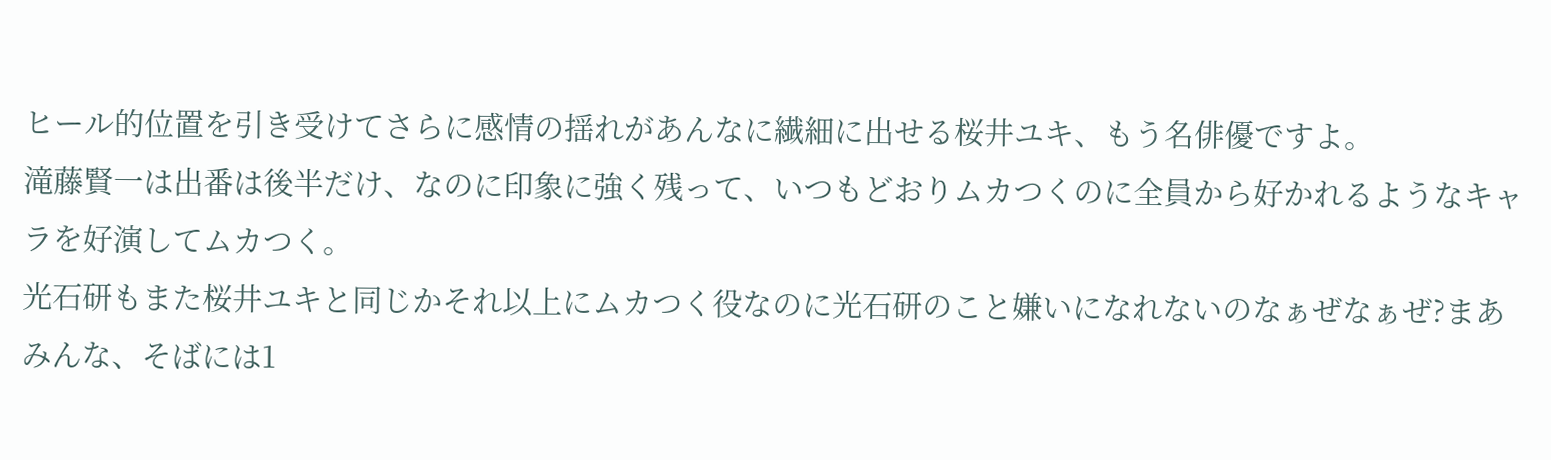ヒール的位置を引き受けてさらに感情の揺れがあんなに繊細に出せる桜井ユキ、もう名俳優ですよ。
滝藤賢一は出番は後半だけ、なのに印象に強く残って、いつもどおりムカつくのに全員から好かれるようなキャラを好演してムカつく。
光石研もまた桜井ユキと同じかそれ以上にムカつく役なのに光石研のこと嫌いになれないのなぁぜなぁぜ?まあみんな、そばには1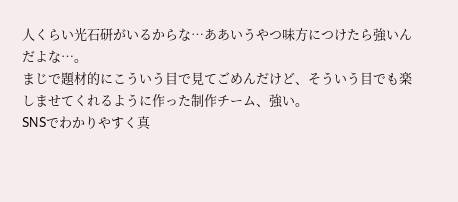人くらい光石研がいるからな…ああいうやつ味方につけたら強いんだよな…。
まじで題材的にこういう目で見てごめんだけど、そういう目でも楽しませてくれるように作った制作チーム、強い。
SNSでわかりやすく真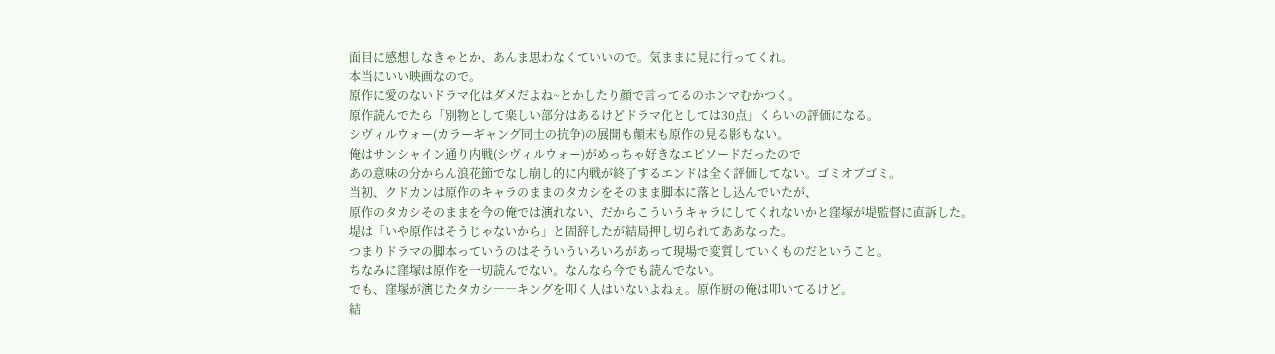面目に感想しなきゃとか、あんま思わなくていいので。気ままに見に行ってくれ。
本当にいい映画なので。
原作に愛のないドラマ化はダメだよね~とかしたり顔で言ってるのホンマむかつく。
原作読んでたら「別物として楽しい部分はあるけどドラマ化としては30点」くらいの評価になる。
シヴィルウォー(カラーギャング同士の抗争)の展開も顛末も原作の見る影もない。
俺はサンシャイン通り内戦(シヴィルウォー)がめっちゃ好きなエピソードだったので
あの意味の分からん浪花節でなし崩し的に内戦が終了するエンドは全く評価してない。ゴミオブゴミ。
当初、クドカンは原作のキャラのままのタカシをそのまま脚本に落とし込んでいたが、
原作のタカシそのままを今の俺では演れない、だからこういうキャラにしてくれないかと窪塚が堤監督に直訴した。
堤は「いや原作はそうじゃないから」と固辞したが結局押し切られてああなった。
つまりドラマの脚本っていうのはそういういろいろがあって現場で変質していくものだということ。
ちなみに窪塚は原作を一切読んでない。なんなら今でも読んでない。
でも、窪塚が演じたタカシ――キングを叩く人はいないよねぇ。原作厨の俺は叩いてるけど。
結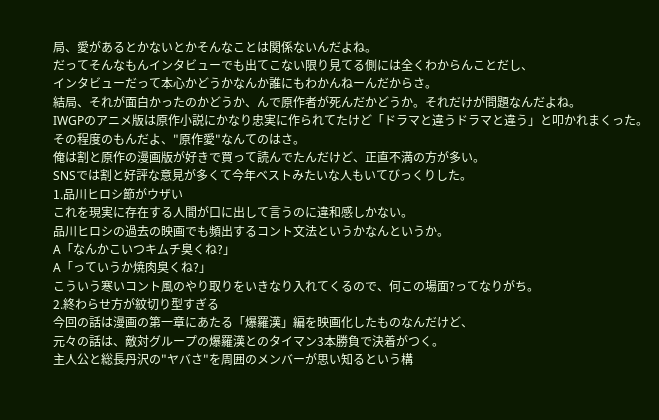局、愛があるとかないとかそんなことは関係ないんだよね。
だってそんなもんインタビューでも出てこない限り見てる側には全くわからんことだし、
インタビューだって本心かどうかなんか誰にもわかんねーんだからさ。
結局、それが面白かったのかどうか、んで原作者が死んだかどうか。それだけが問題なんだよね。
IWGPのアニメ版は原作小説にかなり忠実に作られてたけど「ドラマと違うドラマと違う」と叩かれまくった。
その程度のもんだよ、"原作愛"なんてのはさ。
俺は割と原作の漫画版が好きで買って読んでたんだけど、正直不満の方が多い。
SNSでは割と好評な意見が多くて今年ベストみたいな人もいてびっくりした。
1.品川ヒロシ節がウザい
これを現実に存在する人間が口に出して言うのに違和感しかない。
品川ヒロシの過去の映画でも頻出するコント文法というかなんというか。
A「なんかこいつキムチ臭くね?」
A「っていうか焼肉臭くね?」
こういう寒いコント風のやり取りをいきなり入れてくるので、何この場面?ってなりがち。
2.終わらせ方が紋切り型すぎる
今回の話は漫画の第一章にあたる「爆羅漢」編を映画化したものなんだけど、
元々の話は、敵対グループの爆羅漢とのタイマン3本勝負で決着がつく。
主人公と総長丹沢の"ヤバさ"を周囲のメンバーが思い知るという構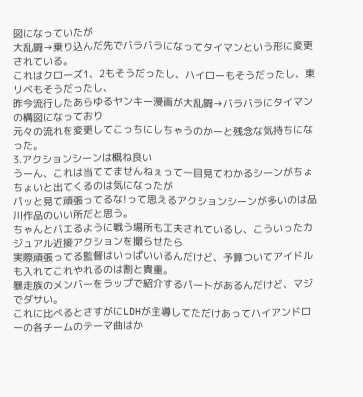図になっていたが
大乱闘→乗り込んだ先でバラバラになってタイマンという形に変更されている。
これはクローズ1、2もそうだったし、ハイローもそうだったし、東リベもそうだったし、
昨今流行したあらゆるヤンキー漫画が大乱闘→バラバラにタイマンの構図になっており
元々の流れを変更してこっちにしちゃうのかーと残念な気持ちになった。
3.アクションシーンは概ね良い
うーん、これは当ててませんねぇって一目見てわかるシーンがちょちょいと出てくるのは気になったが
パッと見て頑張ってるな!って思えるアクションシーンが多いのは品川作品のいい所だと思う。
ちゃんとバエるように戦う場所も工夫されているし、こういったカジュアル近接アクションを撮らせたら
実際頑張ってる監督はいっぱいいるんだけど、予算ついてアイドルも入れてこれやれるのは割と貴重。
暴走族のメンバーをラップで紹介するパートがあるんだけど、マジでダサい。
これに比べるとさすがにLDHが主導してただけあってハイアンドローの各チームのテーマ曲はか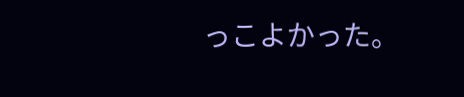っこよかった。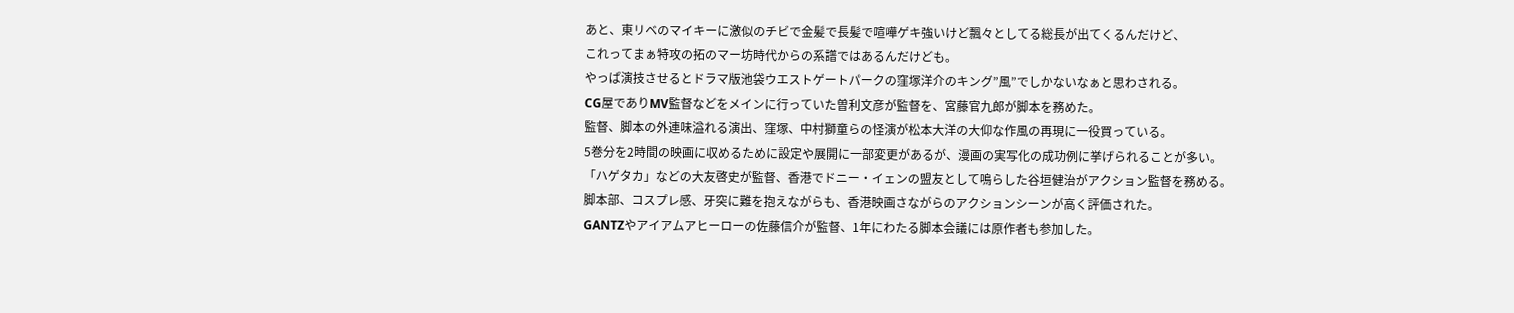あと、東リベのマイキーに激似のチビで金髪で長髪で喧嘩ゲキ強いけど飄々としてる総長が出てくるんだけど、
これってまぁ特攻の拓のマー坊時代からの系譜ではあるんだけども。
やっぱ演技させるとドラマ版池袋ウエストゲートパークの窪塚洋介のキング”風”でしかないなぁと思わされる。
CG屋でありMV監督などをメインに行っていた曽利文彦が監督を、宮藤官九郎が脚本を務めた。
監督、脚本の外連味溢れる演出、窪塚、中村獅童らの怪演が松本大洋の大仰な作風の再現に一役買っている。
5巻分を2時間の映画に収めるために設定や展開に一部変更があるが、漫画の実写化の成功例に挙げられることが多い。
「ハゲタカ」などの大友啓史が監督、香港でドニー・イェンの盟友として鳴らした谷垣健治がアクション監督を務める。
脚本部、コスプレ感、牙突に難を抱えながらも、香港映画さながらのアクションシーンが高く評価された。
GANTZやアイアムアヒーローの佐藤信介が監督、1年にわたる脚本会議には原作者も参加した。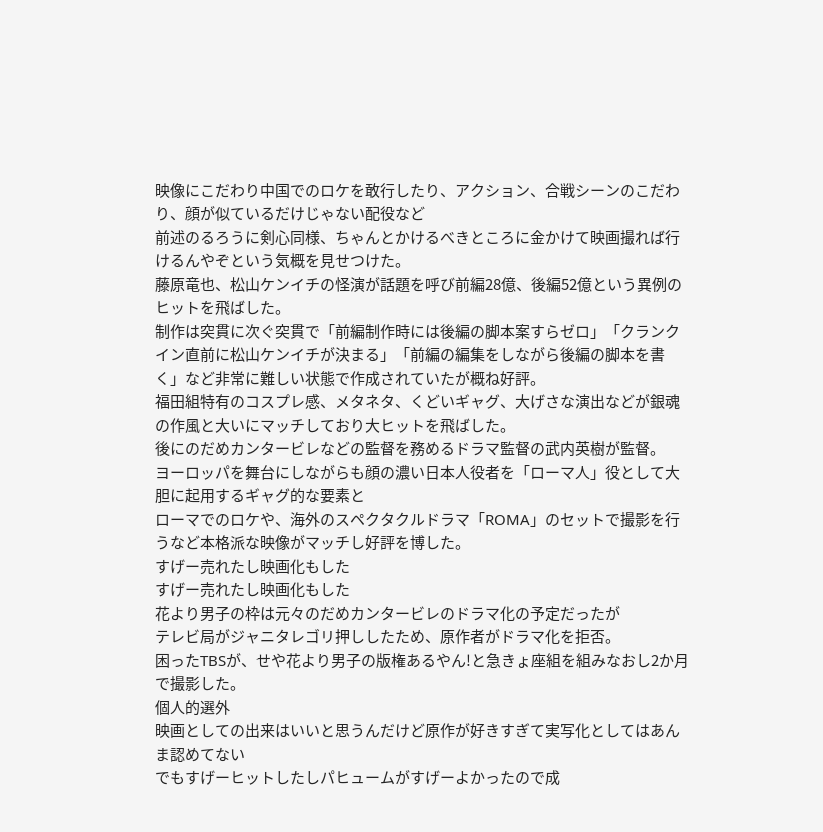映像にこだわり中国でのロケを敢行したり、アクション、合戦シーンのこだわり、顔が似ているだけじゃない配役など
前述のるろうに剣心同様、ちゃんとかけるべきところに金かけて映画撮れば行けるんやぞという気概を見せつけた。
藤原竜也、松山ケンイチの怪演が話題を呼び前編28億、後編52億という異例のヒットを飛ばした。
制作は突貫に次ぐ突貫で「前編制作時には後編の脚本案すらゼロ」「クランクイン直前に松山ケンイチが決まる」「前編の編集をしながら後編の脚本を書く」など非常に難しい状態で作成されていたが概ね好評。
福田組特有のコスプレ感、メタネタ、くどいギャグ、大げさな演出などが銀魂の作風と大いにマッチしており大ヒットを飛ばした。
後にのだめカンタービレなどの監督を務めるドラマ監督の武内英樹が監督。
ヨーロッパを舞台にしながらも顔の濃い日本人役者を「ローマ人」役として大胆に起用するギャグ的な要素と
ローマでのロケや、海外のスペクタクルドラマ「ROMA」のセットで撮影を行うなど本格派な映像がマッチし好評を博した。
すげー売れたし映画化もした
すげー売れたし映画化もした
花より男子の枠は元々のだめカンタービレのドラマ化の予定だったが
テレビ局がジャニタレゴリ押ししたため、原作者がドラマ化を拒否。
困ったTBSが、せや花より男子の版権あるやん!と急きょ座組を組みなおし2か月で撮影した。
個人的選外
映画としての出来はいいと思うんだけど原作が好きすぎて実写化としてはあんま認めてない
でもすげーヒットしたしパヒュームがすげーよかったので成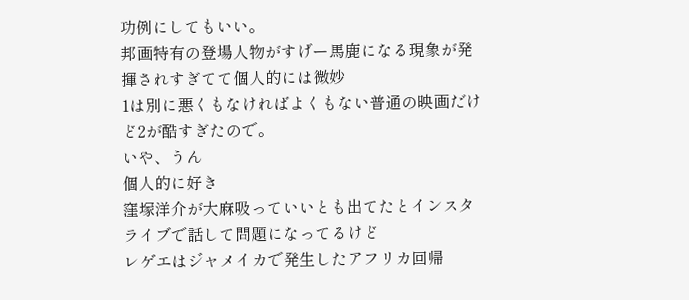功例にしてもいい。
邦画特有の登場人物がすげー馬鹿になる現象が発揮されすぎてて個人的には微妙
1は別に悪くもなければよくもない普通の映画だけど2が酷すぎたので。
いや、うん
個人的に好き
窪塚洋介が大麻吸っていいとも出てたとインスタライブで話して問題になってるけど
レゲエはジャメイカで発生したアフリカ回帰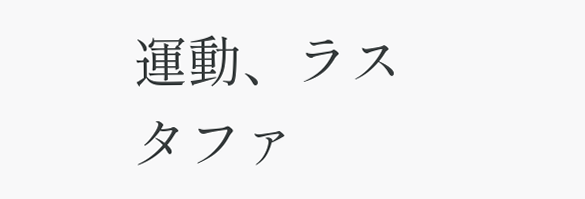運動、ラスタファ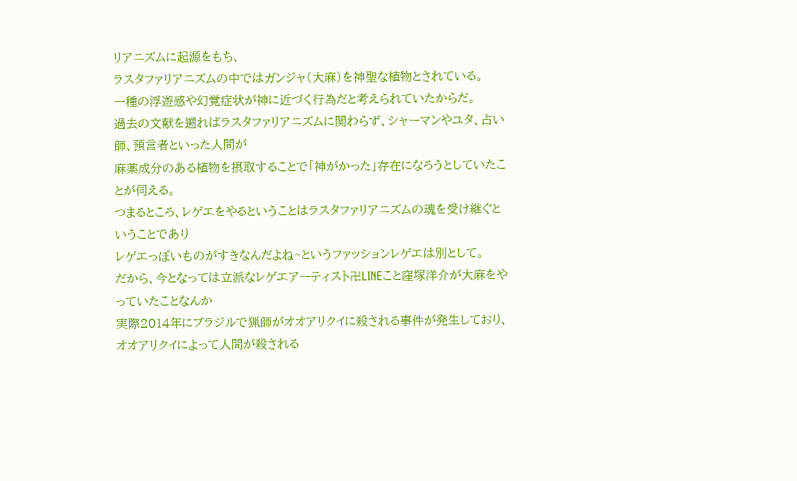リアニズムに起源をもち、
ラスタファリアニズムの中ではガンジャ(大麻)を神聖な植物とされている。
一種の浮遊感や幻覚症状が神に近づく行為だと考えられていたからだ。
過去の文献を遡ればラスタファリアニズムに関わらず、シャーマンやユタ、占い師、預言者といった人間が
麻薬成分のある植物を摂取することで「神がかった」存在になろうとしていたことが伺える。
つまるところ、レゲエをやるということはラスタファリアニズムの魂を受け継ぐということであり
レゲエっぽいものがすきなんだよね~というファッションレゲエは別として。
だから、今となっては立派なレゲエアーティスト卍LINEこと窪塚洋介が大麻をやっていたことなんか
実際2014年にブラジルで猟師がオオアリクイに殺される事件が発生しており、オオアリクイによって人間が殺される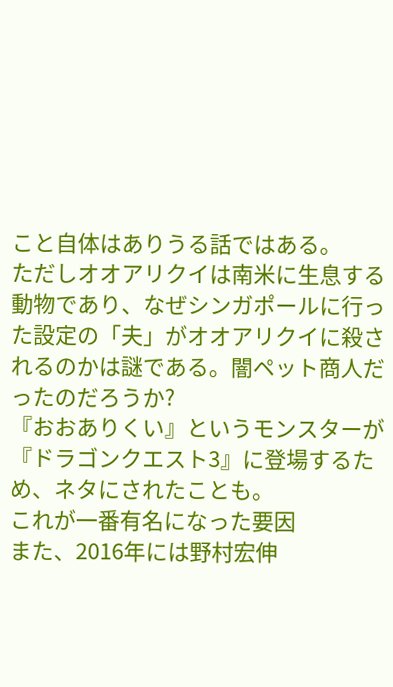こと自体はありうる話ではある。
ただしオオアリクイは南米に生息する動物であり、なぜシンガポールに行った設定の「夫」がオオアリクイに殺されるのかは謎である。闇ペット商人だったのだろうか?
『おおありくい』というモンスターが『ドラゴンクエスト3』に登場するため、ネタにされたことも。
これが一番有名になった要因
また、2016年には野村宏伸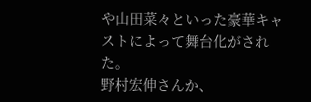や山田菜々といった豪華キャストによって舞台化がされた。
野村宏伸さんか、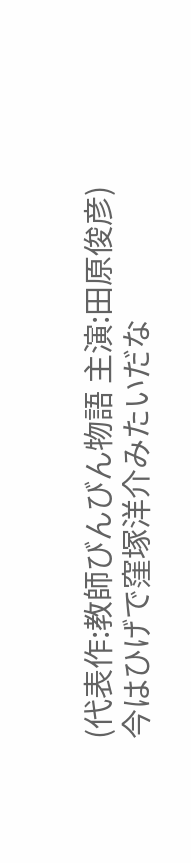(代表作:教師びんびん物語 主演:田原俊彦)
今はひげで窪塚洋介みたいだな